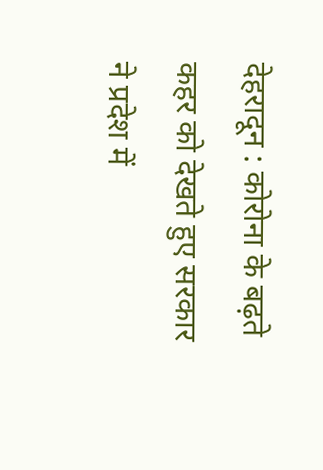देहरादून : कोरोना के बढ़ते कहर को देखते हुए सरकार ने प्रदेश में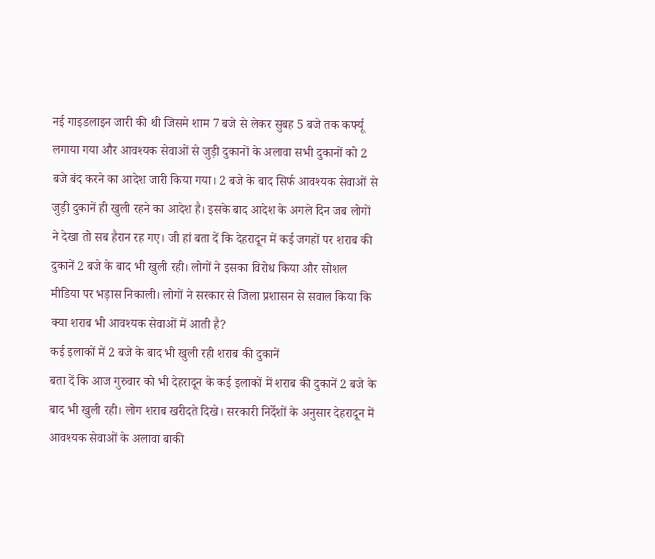नई गाइडलाइन जारी की थी जिसमे शाम 7 बजे से लेकर सुबह 5 बजे तक कर्फ्यू लगाया गया और आवश्यक सेवाओं से जुड़ी दुकानों के अलावा सभी दुकानों को 2 बजे बंद करने का आदेश जारी किया गया। 2 बजे के बाद सिर्फ आवश्यक सेवाओं से जुड़ी दुकानें ही खुली रहने का आदेश है। इसके बाद आदेश के अगले दिन जब लोगों ने देखा तो सब हैरान रह गए। जी हां बता दें कि देहरादून में कई जगहों पर शराब की दुकानें 2 बजे के बाद भी खुली रही। लोगों ने इसका विरोध किया और सोशल मीडिया पर भड़ास निकाली। लोगों ने सरकार से जिला प्रशासन से सवाल किया कि क्या शराब भी आवश्यक सेवाओं में आती है?
कई इलाकों में 2 बजे के बाद भी खुली रही शराब की दुकानें
बता दें कि आज गुरुवार को भी देहरादून के कई इलाकों में शराब की दुकानें 2 बजे के बाद भी खुली रही। लोग शराब खरीदते दिखे। सरकारी निर्देशों के अनुसार देहरादून में आवश्यक सेवाओं के अलावा बाकी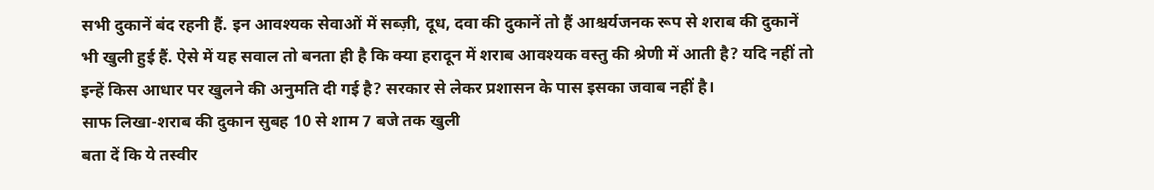सभी दुकानें बंद रहनी हैं. इन आवश्यक सेवाओं में सब्ज़ी, दूध, दवा की दुकानें तो हैं आश्चर्यजनक रूप से शराब की दुकानें भी खुली हुई हैं. ऐसे में यह सवाल तो बनता ही है कि क्या हरादून में शराब आवश्यक वस्तु की श्रेणी में आती है? यदि नहीं तो इन्हें किस आधार पर खुलने की अनुमति दी गई है? सरकार से लेकर प्रशासन के पास इसका जवाब नहीं है।
साफ लिखा-शराब की दुकान सुबह 10 से शाम 7 बजे तक खुली
बता दें कि ये तस्वीर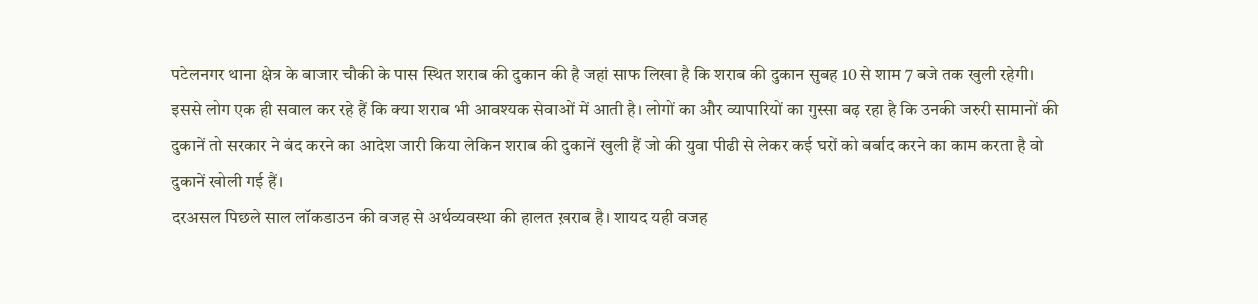पटेलनगर थाना क्षेत्र के बाजार चौकी के पास स्थित शराब की दुकान की है जहां साफ लिखा है कि शराब की दुकान सुबह 10 से शाम 7 बजे तक खुली रहेगी। इससे लोग एक ही सवाल कर रहे हैं कि क्या शराब भी आवश्यक सेवाओं में आती है। लोगों का और व्यापारियों का गुस्सा बढ़ रहा है कि उनकी जरुरी सामानों की दुकानें तो सरकार ने बंद करने का आदेश जारी किया लेकिन शराब की दुकानें खुली हैं जो की युवा पीढी से लेकर कई घरों को बर्बाद करने का काम करता है वो दुकानें खोली गई हैं।
दरअसल पिछले साल लॉकडाउन की वजह से अर्थव्यवस्था की हालत ख़राब है। शायद यही वजह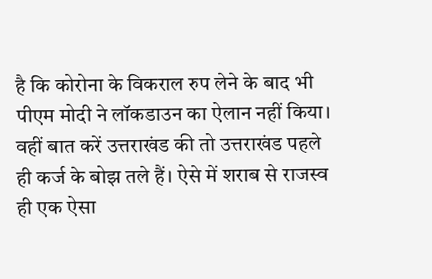है कि कोरोना के विकराल रुप लेने के बाद भी पीएम मोदी ने लॉकडाउन का ऐलान नहीं किया। वहीं बात करें उत्तराखंड की तो उत्तराखंड पहले ही कर्ज के बोझ तले हैं। ऐसे में शराब से राजस्व ही एक ऐसा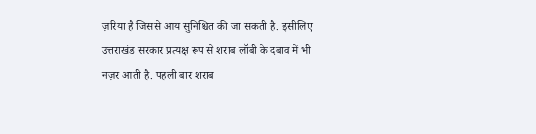ज़रिया है जिससे आय सुनिश्चित की जा सकती है. इसीलिए उत्तराखंड सरकार प्रत्यक्ष रूप से शराब लॉबी के दबाव में भी नज़र आती है. पहली बार शराब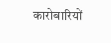कारोबारियों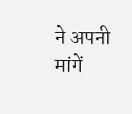ने अपनी मांगें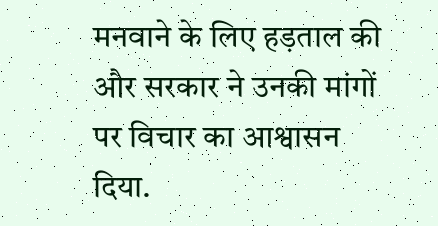मनवाने के लिए हड़ताल की और सरकार ने उनकी मांगों पर विचार का आश्वासन दिया.